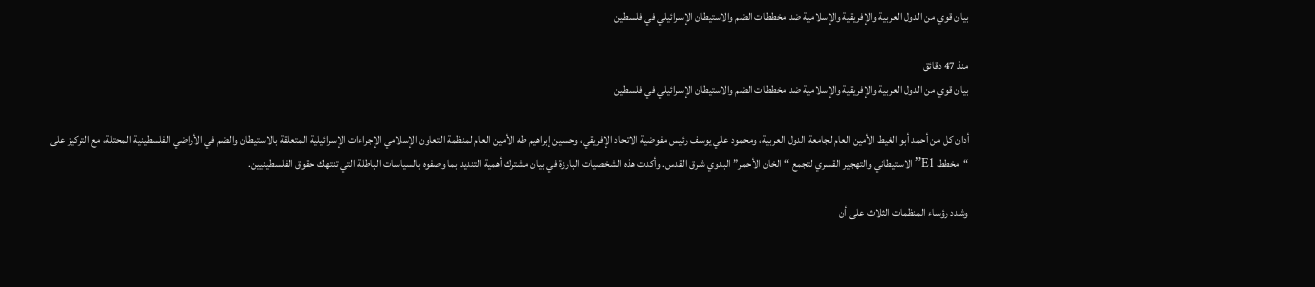بيان قوي من الدول العربية والإفريقية والإسلامية ضد مخططات الضم والاستيطان الإسرائيلي في فلسطين

منذ 47 دقائق
بيان قوي من الدول العربية والإفريقية والإسلامية ضد مخططات الضم والاستيطان الإسرائيلي في فلسطين

أدان كل من أحمد أبو الغيط الأمين العام لجامعة الدول العربية، ومحمود علي يوسف رئيس مفوضية الاتحاد الإفريقي، وحسين إبراهيم طه الأمين العام لمنظمة التعاون الإسلامي الإجراءات الإسرائيلية المتعلقة بالاستيطان والضم في الأراضي الفلسطينية المحتلة، مع التركيز على “مخطط E1” الاستيطاني والتهجير القسري لتجمع “الخان الأحمر” البدوي شرق القدس. وأكدت هذه الشخصيات البارزة في بيان مشترك أهمية التنديد بما وصفوه بالسياسات الباطلة التي تنتهك حقوق الفلسطينيين.

وشدد رؤساء المنظمات الثلاث على أن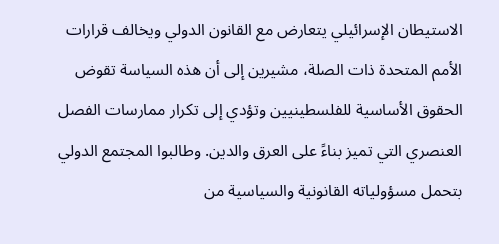الاستيطان الإسرائيلي يتعارض مع القانون الدولي ويخالف قرارات الأمم المتحدة ذات الصلة، مشيرين إلى أن هذه السياسة تقوض الحقوق الأساسية للفلسطينيين وتؤدي إلى تكرار ممارسات الفصل العنصري التي تميز بناءً على العرق والدين. وطالبوا المجتمع الدولي بتحمل مسؤولياته القانونية والسياسية من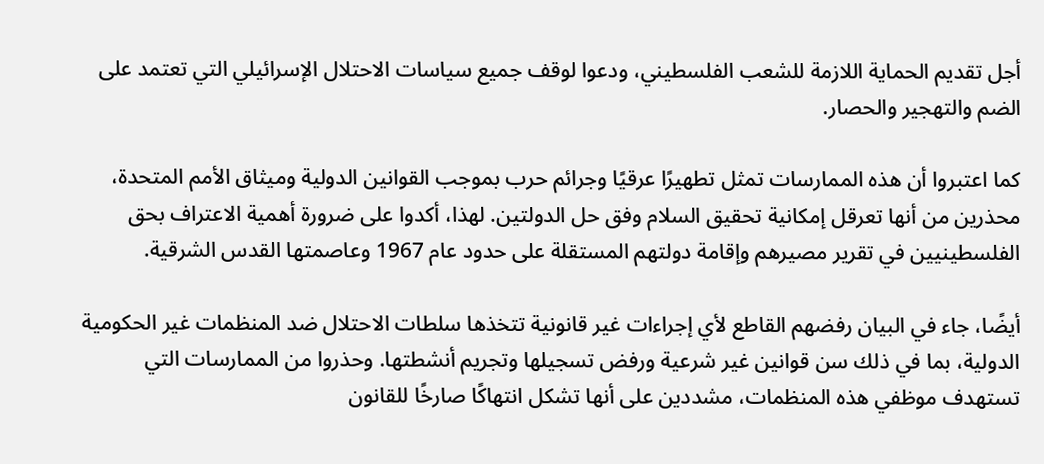أجل تقديم الحماية اللازمة للشعب الفلسطيني، ودعوا لوقف جميع سياسات الاحتلال الإسرائيلي التي تعتمد على الضم والتهجير والحصار.

كما اعتبروا أن هذه الممارسات تمثل تطهيرًا عرقيًا وجرائم حرب بموجب القوانين الدولية وميثاق الأمم المتحدة، محذرين من أنها تعرقل إمكانية تحقيق السلام وفق حل الدولتين. لهذا، أكدوا على ضرورة أهمية الاعتراف بحق الفلسطينيين في تقرير مصيرهم وإقامة دولتهم المستقلة على حدود عام 1967 وعاصمتها القدس الشرقية.

أيضًا، جاء في البيان رفضهم القاطع لأي إجراءات غير قانونية تتخذها سلطات الاحتلال ضد المنظمات غير الحكومية الدولية، بما في ذلك سن قوانين غير شرعية ورفض تسجيلها وتجريم أنشطتها. وحذروا من الممارسات التي تستهدف موظفي هذه المنظمات، مشددين على أنها تشكل انتهاكًا صارخًا للقانون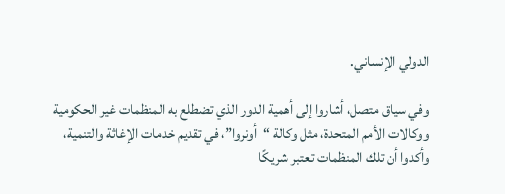الدولي الإنساني.

وفي سياق متصل، أشاروا إلى أهمية الدور الذي تضطلع به المنظمات غير الحكومية ووكالات الأمم المتحدة، مثل وكالة “أونروا”، في تقديم خدمات الإغاثة والتنمية، وأكدوا أن تلك المنظمات تعتبر شريكًا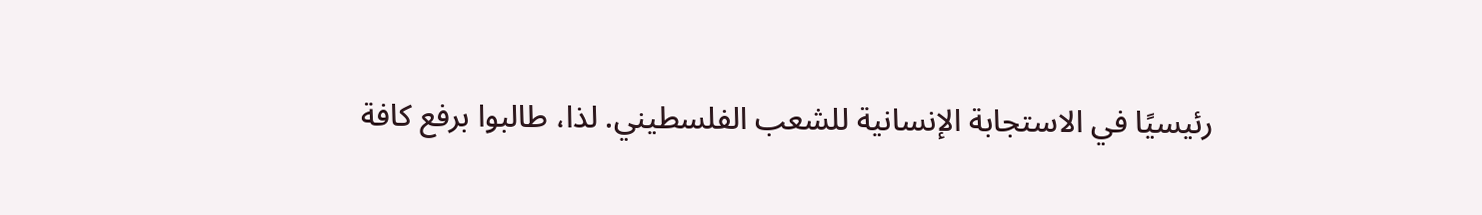رئيسيًا في الاستجابة الإنسانية للشعب الفلسطيني. لذا، طالبوا برفع كافة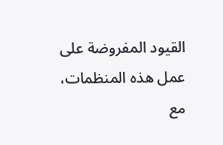القيود المفروضة على عمل هذه المنظمات، مع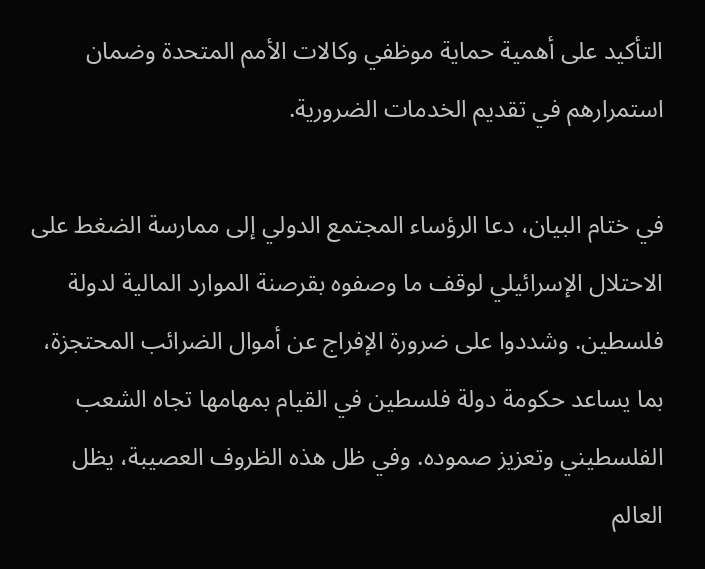التأكيد على أهمية حماية موظفي وكالات الأمم المتحدة وضمان استمرارهم في تقديم الخدمات الضرورية.

في ختام البيان، دعا الرؤساء المجتمع الدولي إلى ممارسة الضغط على الاحتلال الإسرائيلي لوقف ما وصفوه بقرصنة الموارد المالية لدولة فلسطين. وشددوا على ضرورة الإفراج عن أموال الضرائب المحتجزة، بما يساعد حكومة دولة فلسطين في القيام بمهامها تجاه الشعب الفلسطيني وتعزيز صموده. وفي ظل هذه الظروف العصيبة، يظل العالم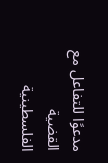مدعوًا للتفاعل مع القضية الفلسطينية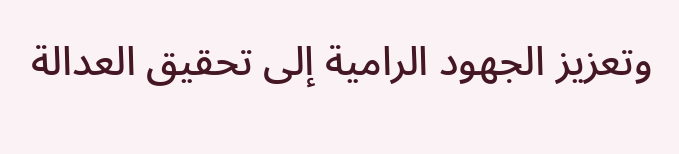وتعزيز الجهود الرامية إلى تحقيق العدالة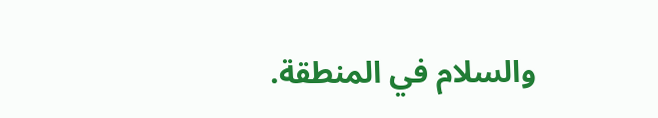والسلام في المنطقة.